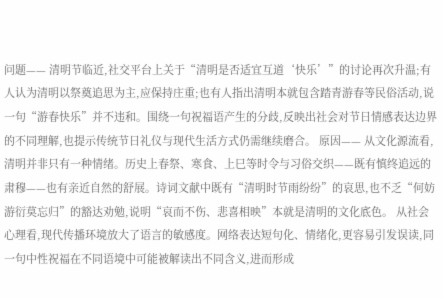问题—— 清明节临近,社交平台上关于“清明是否适宜互道‘快乐’”的讨论再次升温;有人认为清明以祭奠追思为主,应保持庄重;也有人指出清明本就包含踏青游春等民俗活动,说一句“游春快乐”并不违和。围绕一句祝福语产生的分歧,反映出社会对节日情感表达边界的不同理解,也提示传统节日礼仪与现代生活方式仍需继续磨合。 原因—— 从文化源流看,清明并非只有一种情绪。历史上春祭、寒食、上巳等时令与习俗交织——既有慎终追远的肃穆——也有亲近自然的舒展。诗词文献中既有“清明时节雨纷纷”的哀思,也不乏“何妨游衍莫忘归”的豁达劝勉,说明“哀而不伤、悲喜相映”本就是清明的文化底色。 从社会心理看,现代传播环境放大了语言的敏感度。网络表达短句化、情绪化,更容易引发误读,同一句中性祝福在不同语境中可能被解读出不同含义,进而形成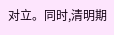对立。同时,清明期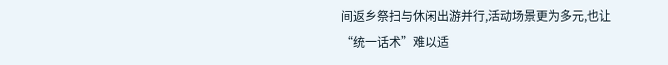间返乡祭扫与休闲出游并行,活动场景更为多元,也让“统一话术”难以适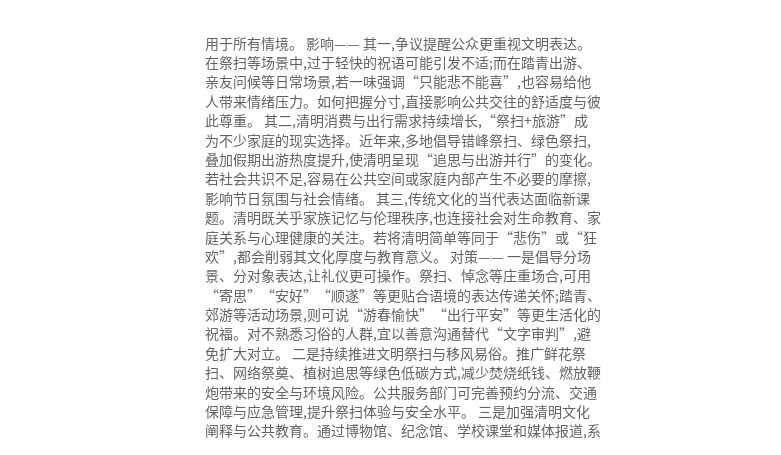用于所有情境。 影响—— 其一,争议提醒公众更重视文明表达。在祭扫等场景中,过于轻快的祝语可能引发不适;而在踏青出游、亲友问候等日常场景,若一味强调“只能悲不能喜”,也容易给他人带来情绪压力。如何把握分寸,直接影响公共交往的舒适度与彼此尊重。 其二,清明消费与出行需求持续增长,“祭扫+旅游”成为不少家庭的现实选择。近年来,多地倡导错峰祭扫、绿色祭扫,叠加假期出游热度提升,使清明呈现“追思与出游并行”的变化。若社会共识不足,容易在公共空间或家庭内部产生不必要的摩擦,影响节日氛围与社会情绪。 其三,传统文化的当代表达面临新课题。清明既关乎家族记忆与伦理秩序,也连接社会对生命教育、家庭关系与心理健康的关注。若将清明简单等同于“悲伤”或“狂欢”,都会削弱其文化厚度与教育意义。 对策—— 一是倡导分场景、分对象表达,让礼仪更可操作。祭扫、悼念等庄重场合,可用“寄思”“安好”“顺遂”等更贴合语境的表达传递关怀;踏青、郊游等活动场景,则可说“游春愉快”“出行平安”等更生活化的祝福。对不熟悉习俗的人群,宜以善意沟通替代“文字审判”,避免扩大对立。 二是持续推进文明祭扫与移风易俗。推广鲜花祭扫、网络祭奠、植树追思等绿色低碳方式,减少焚烧纸钱、燃放鞭炮带来的安全与环境风险。公共服务部门可完善预约分流、交通保障与应急管理,提升祭扫体验与安全水平。 三是加强清明文化阐释与公共教育。通过博物馆、纪念馆、学校课堂和媒体报道,系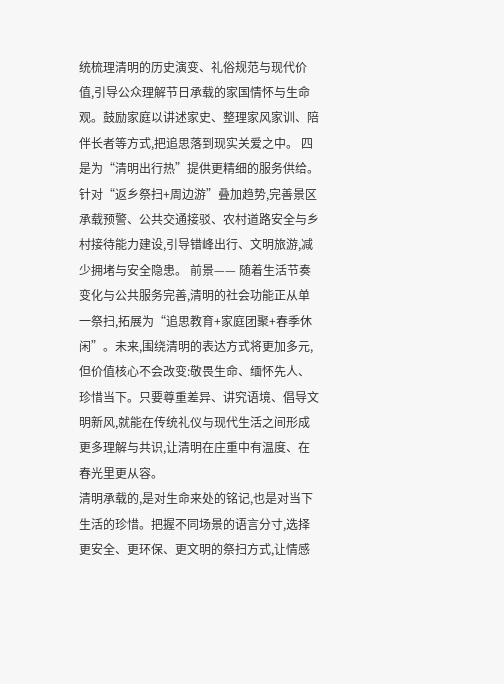统梳理清明的历史演变、礼俗规范与现代价值,引导公众理解节日承载的家国情怀与生命观。鼓励家庭以讲述家史、整理家风家训、陪伴长者等方式,把追思落到现实关爱之中。 四是为“清明出行热”提供更精细的服务供给。针对“返乡祭扫+周边游”叠加趋势,完善景区承载预警、公共交通接驳、农村道路安全与乡村接待能力建设,引导错峰出行、文明旅游,减少拥堵与安全隐患。 前景—— 随着生活节奏变化与公共服务完善,清明的社会功能正从单一祭扫,拓展为“追思教育+家庭团聚+春季休闲”。未来,围绕清明的表达方式将更加多元,但价值核心不会改变:敬畏生命、缅怀先人、珍惜当下。只要尊重差异、讲究语境、倡导文明新风,就能在传统礼仪与现代生活之间形成更多理解与共识,让清明在庄重中有温度、在春光里更从容。
清明承载的,是对生命来处的铭记,也是对当下生活的珍惜。把握不同场景的语言分寸,选择更安全、更环保、更文明的祭扫方式,让情感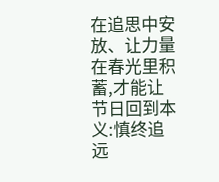在追思中安放、让力量在春光里积蓄,才能让节日回到本义:慎终追远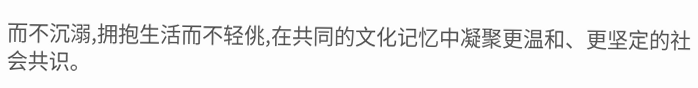而不沉溺,拥抱生活而不轻佻,在共同的文化记忆中凝聚更温和、更坚定的社会共识。